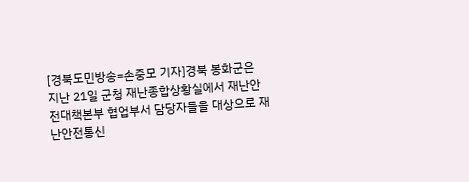[경북도민방송=손중모 기자]경북 봉화군은 지난 21일 군청 재난종합상황실에서 재난안전대책본부 협업부서 담당자들을 대상으로 재난안전통신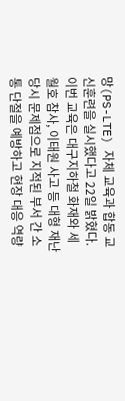망(PS-LTE) 자체 교육과 합동 교신훈련을 실시했다고 22일 밝혔다.이번 교육은 대구지하철 화재와 세월호 참사, 이태원 사고 등 대형 재난 당시 문제점으로 지적된 부서 간 소통 단절을 예방하고 현장 대응 역량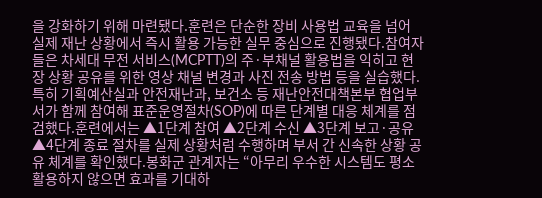을 강화하기 위해 마련됐다.훈련은 단순한 장비 사용법 교육을 넘어 실제 재난 상황에서 즉시 활용 가능한 실무 중심으로 진행됐다.참여자들은 차세대 무전 서비스(MCPTT)의 주·부채널 활용법을 익히고 현장 상황 공유를 위한 영상 채널 변경과 사진 전송 방법 등을 실습했다.특히 기획예산실과 안전재난과, 보건소 등 재난안전대책본부 협업부서가 함께 참여해 표준운영절차(SOP)에 따른 단계별 대응 체계를 점검했다.훈련에서는 ▲1단계 참여 ▲2단계 수신 ▲3단계 보고·공유 ▲4단계 종료 절차를 실제 상황처럼 수행하며 부서 간 신속한 상황 공유 체계를 확인했다.봉화군 관계자는 “아무리 우수한 시스템도 평소 활용하지 않으면 효과를 기대하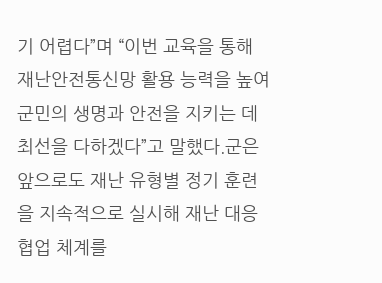기 어렵다”며 “이번 교육을 통해 재난안전통신망 활용 능력을 높여 군민의 생명과 안전을 지키는 데 최선을 다하겠다”고 말했다.군은 앞으로도 재난 유형별 정기 훈련을 지속적으로 실시해 재난 대응 협업 체계를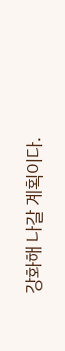강화해 나갈 계획이다.